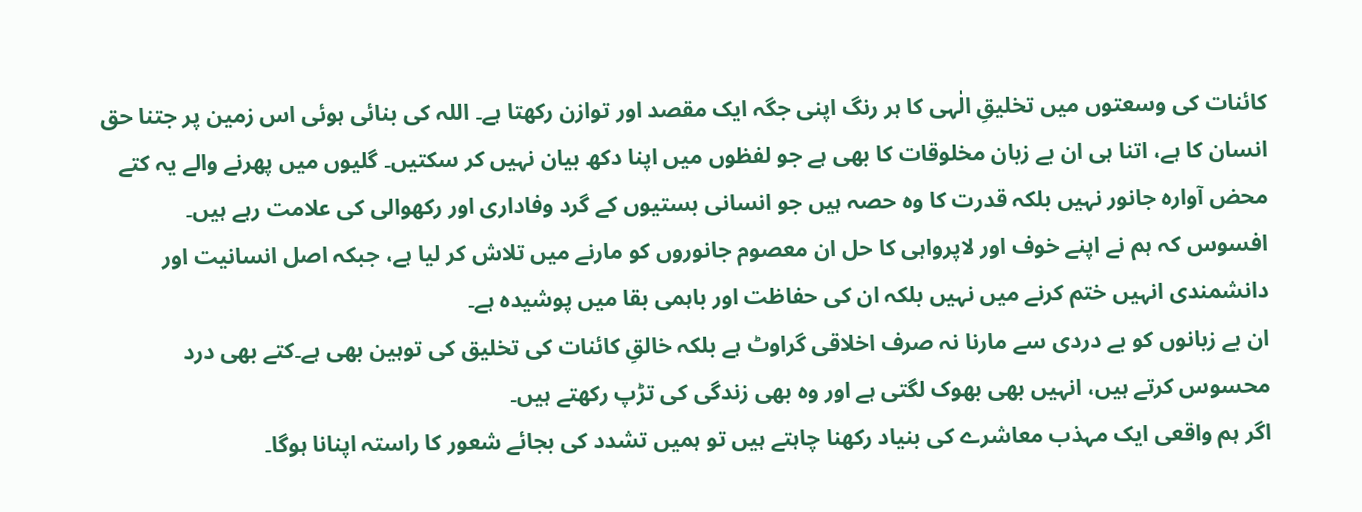کائنات کی وسعتوں میں تخلیقِ الٰہی کا ہر رنگ اپنی جگہ ایک مقصد اور توازن رکھتا ہے۔ اللہ کی بنائی ہوئی اس زمین پر جتنا حق انسان کا ہے، اتنا ہی ان بے زبان مخلوقات کا بھی ہے جو لفظوں میں اپنا دکھ بیان نہیں کر سکتیں۔ گلیوں میں پھرنے والے یہ کتے محض آوارہ جانور نہیں بلکہ قدرت کا وہ حصہ ہیں جو انسانی بستیوں کے گرد وفاداری اور رکھوالی کی علامت رہے ہیں۔ افسوس کہ ہم نے اپنے خوف اور لاپرواہی کا حل ان معصوم جانوروں کو مارنے میں تلاش کر لیا ہے، جبکہ اصل انسانیت اور دانشمندی انہیں ختم کرنے میں نہیں بلکہ ان کی حفاظت اور باہمی بقا میں پوشیدہ ہے۔
ان بے زبانوں کو بے دردی سے مارنا نہ صرف اخلاقی گراوٹ ہے بلکہ خالقِ کائنات کی تخلیق کی توہین بھی ہے۔کتے بھی درد محسوس کرتے ہیں، انہیں بھی بھوک لگتی ہے اور وہ بھی زندگی کی تڑپ رکھتے ہیں۔
اگر ہم واقعی ایک مہذب معاشرے کی بنیاد رکھنا چاہتے ہیں تو ہمیں تشدد کی بجائے شعور کا راستہ اپنانا ہوگا۔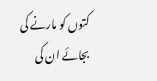کتوں کو مارنے کی بجائے ان کی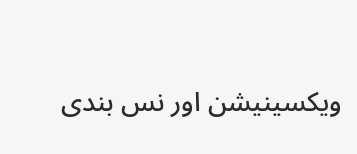ویکسینیشن اور نس بندی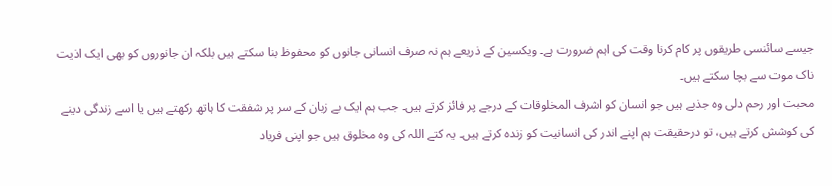جیسے سائنسی طریقوں پر کام کرنا وقت کی اہم ضرورت ہے۔ ویکسین کے ذریعے ہم نہ صرف انسانی جانوں کو محفوظ بنا سکتے ہیں بلکہ ان جانوروں کو بھی ایک اذیت ناک موت سے بچا سکتے ہیں۔
محبت اور رحم دلی وہ جذبے ہیں جو انسان کو اشرف المخلوقات کے درجے پر فائز کرتے ہیں۔ جب ہم ایک بے زبان کے سر پر شفقت کا ہاتھ رکھتے ہیں یا اسے زندگی دینے کی کوشش کرتے ہیں، تو درحقیقت ہم اپنے اندر کی انسانیت کو زندہ کرتے ہیں۔ یہ کتے اللہ کی وہ مخلوق ہیں جو اپنی فریاد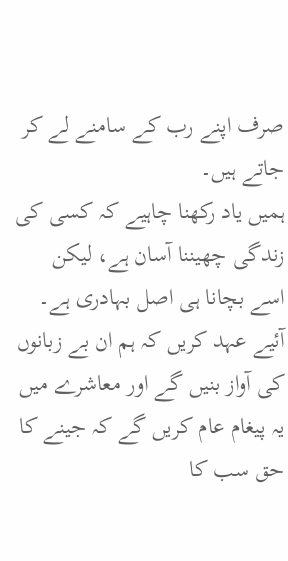صرف اپنے رب کے سامنے لے کر جاتے ہیں۔
ہمیں یاد رکھنا چاہیے کہ کسی کی زندگی چھیننا آسان ہے، لیکن اسے بچانا ہی اصل بہادری ہے۔
آئیے عہد کریں کہ ہم ان بے زبانوں کی آواز بنیں گے اور معاشرے میں یہ پیغام عام کریں گے کہ جینے کا حق سب کا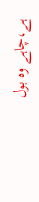ہے،چاہے وہ بول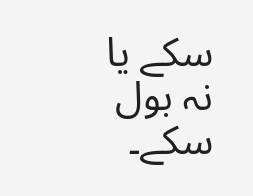سکے یا نہ بول سکے۔